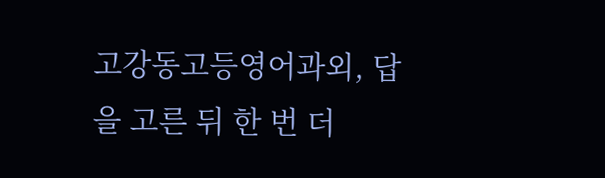고강동고등영어과외, 답을 고른 뒤 한 번 더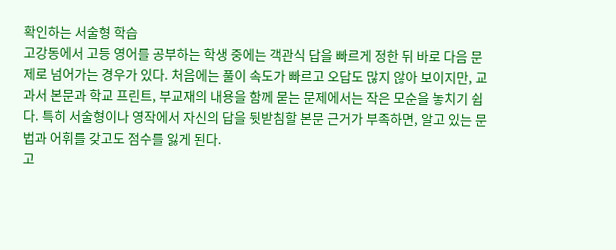확인하는 서술형 학습
고강동에서 고등 영어를 공부하는 학생 중에는 객관식 답을 빠르게 정한 뒤 바로 다음 문제로 넘어가는 경우가 있다. 처음에는 풀이 속도가 빠르고 오답도 많지 않아 보이지만, 교과서 본문과 학교 프린트, 부교재의 내용을 함께 묻는 문제에서는 작은 모순을 놓치기 쉽다. 특히 서술형이나 영작에서 자신의 답을 뒷받침할 본문 근거가 부족하면, 알고 있는 문법과 어휘를 갖고도 점수를 잃게 된다.
고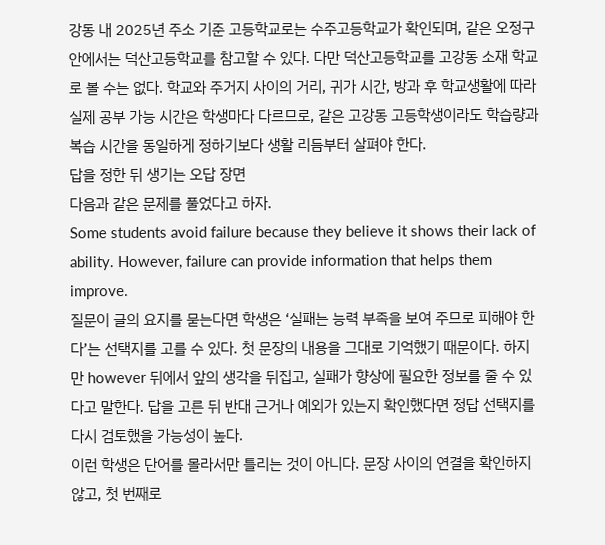강동 내 2025년 주소 기준 고등학교로는 수주고등학교가 확인되며, 같은 오정구 안에서는 덕산고등학교를 참고할 수 있다. 다만 덕산고등학교를 고강동 소재 학교로 볼 수는 없다. 학교와 주거지 사이의 거리, 귀가 시간, 방과 후 학교생활에 따라 실제 공부 가능 시간은 학생마다 다르므로, 같은 고강동 고등학생이라도 학습량과 복습 시간을 동일하게 정하기보다 생활 리듬부터 살펴야 한다.
답을 정한 뒤 생기는 오답 장면
다음과 같은 문제를 풀었다고 하자.
Some students avoid failure because they believe it shows their lack of ability. However, failure can provide information that helps them improve.
질문이 글의 요지를 묻는다면 학생은 ‘실패는 능력 부족을 보여 주므로 피해야 한다’는 선택지를 고를 수 있다. 첫 문장의 내용을 그대로 기억했기 때문이다. 하지만 however 뒤에서 앞의 생각을 뒤집고, 실패가 향상에 필요한 정보를 줄 수 있다고 말한다. 답을 고른 뒤 반대 근거나 예외가 있는지 확인했다면 정답 선택지를 다시 검토했을 가능성이 높다.
이런 학생은 단어를 몰라서만 틀리는 것이 아니다. 문장 사이의 연결을 확인하지 않고, 첫 번째로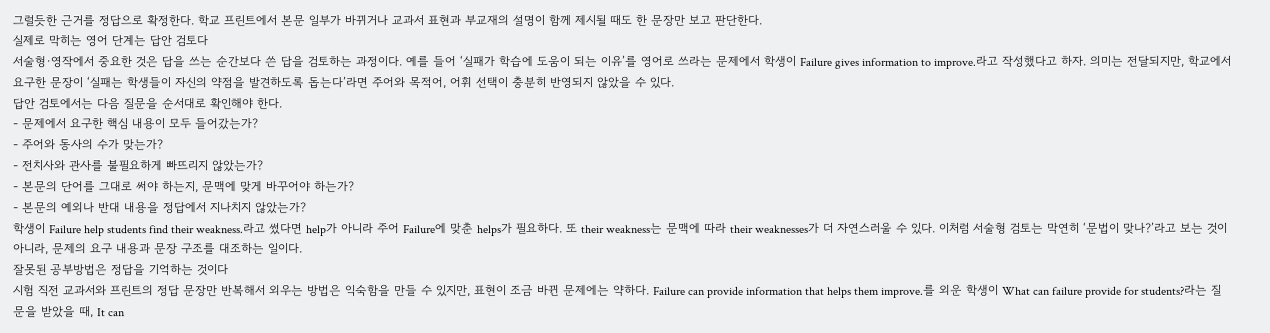그럴듯한 근거를 정답으로 확정한다. 학교 프린트에서 본문 일부가 바뀌거나 교과서 표현과 부교재의 설명이 함께 제시될 때도 한 문장만 보고 판단한다.
실제로 막히는 영어 단계는 답안 검토다
서술형·영작에서 중요한 것은 답을 쓰는 순간보다 쓴 답을 검토하는 과정이다. 예를 들어 ‘실패가 학습에 도움이 되는 이유’를 영어로 쓰라는 문제에서 학생이 Failure gives information to improve.라고 작성했다고 하자. 의미는 전달되지만, 학교에서 요구한 문장이 ‘실패는 학생들이 자신의 약점을 발견하도록 돕는다’라면 주어와 목적어, 어휘 선택이 충분히 반영되지 않았을 수 있다.
답안 검토에서는 다음 질문을 순서대로 확인해야 한다.
- 문제에서 요구한 핵심 내용이 모두 들어갔는가?
- 주어와 동사의 수가 맞는가?
- 전치사와 관사를 불필요하게 빠뜨리지 않았는가?
- 본문의 단어를 그대로 써야 하는지, 문맥에 맞게 바꾸어야 하는가?
- 본문의 예외나 반대 내용을 정답에서 지나치지 않았는가?
학생이 Failure help students find their weakness.라고 썼다면 help가 아니라 주어 Failure에 맞춘 helps가 필요하다. 또 their weakness는 문맥에 따라 their weaknesses가 더 자연스러울 수 있다. 이처럼 서술형 검토는 막연히 ‘문법이 맞나?’라고 보는 것이 아니라, 문제의 요구 내용과 문장 구조를 대조하는 일이다.
잘못된 공부방법은 정답을 기억하는 것이다
시험 직전 교과서와 프린트의 정답 문장만 반복해서 외우는 방법은 익숙함을 만들 수 있지만, 표현이 조금 바뀐 문제에는 약하다. Failure can provide information that helps them improve.를 외운 학생이 What can failure provide for students?라는 질문을 받았을 때, It can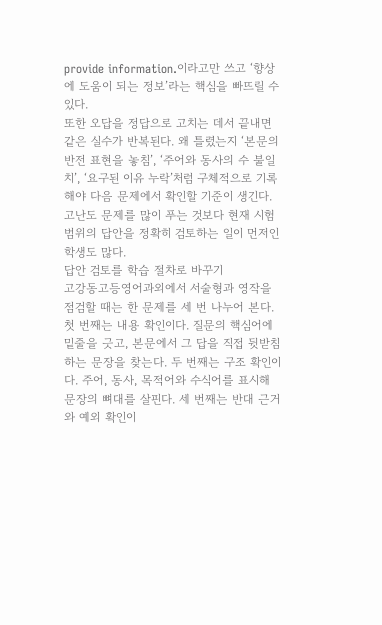provide information.이라고만 쓰고 ‘향상에 도움이 되는 정보’라는 핵심을 빠뜨릴 수 있다.
또한 오답을 정답으로 고치는 데서 끝내면 같은 실수가 반복된다. 왜 틀렸는지 ‘본문의 반전 표현을 놓침’, ‘주어와 동사의 수 불일치’, ‘요구된 이유 누락’처럼 구체적으로 기록해야 다음 문제에서 확인할 기준이 생긴다. 고난도 문제를 많이 푸는 것보다 현재 시험범위의 답안을 정확히 검토하는 일이 먼저인 학생도 많다.
답안 검토를 학습 절차로 바꾸기
고강동고등영어과외에서 서술형과 영작을 점검할 때는 한 문제를 세 번 나누어 본다. 첫 번째는 내용 확인이다. 질문의 핵심어에 밑줄을 긋고, 본문에서 그 답을 직접 뒷받침하는 문장을 찾는다. 두 번째는 구조 확인이다. 주어, 동사, 목적어와 수식어를 표시해 문장의 뼈대를 살핀다. 세 번째는 반대 근거와 예외 확인이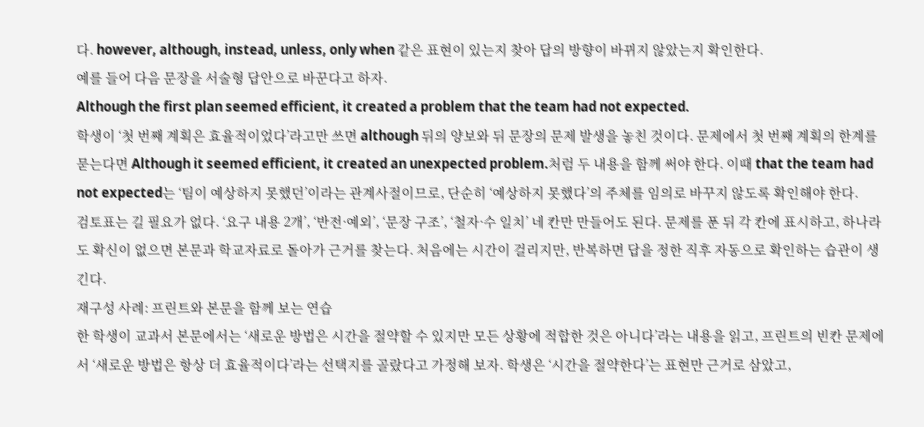다. however, although, instead, unless, only when 같은 표현이 있는지 찾아 답의 방향이 바뀌지 않았는지 확인한다.
예를 들어 다음 문장을 서술형 답안으로 바꾼다고 하자.
Although the first plan seemed efficient, it created a problem that the team had not expected.
학생이 ‘첫 번째 계획은 효율적이었다’라고만 쓰면 although 뒤의 양보와 뒤 문장의 문제 발생을 놓친 것이다. 문제에서 첫 번째 계획의 한계를 묻는다면 Although it seemed efficient, it created an unexpected problem.처럼 두 내용을 함께 써야 한다. 이때 that the team had not expected는 ‘팀이 예상하지 못했던’이라는 관계사절이므로, 단순히 ‘예상하지 못했다’의 주체를 임의로 바꾸지 않도록 확인해야 한다.
검토표는 길 필요가 없다. ‘요구 내용 2개’, ‘반전·예외’, ‘문장 구조’, ‘철자·수 일치’ 네 칸만 만들어도 된다. 문제를 푼 뒤 각 칸에 표시하고, 하나라도 확신이 없으면 본문과 학교자료로 돌아가 근거를 찾는다. 처음에는 시간이 걸리지만, 반복하면 답을 정한 직후 자동으로 확인하는 습관이 생긴다.
재구성 사례: 프린트와 본문을 함께 보는 연습
한 학생이 교과서 본문에서는 ‘새로운 방법은 시간을 절약할 수 있지만 모든 상황에 적합한 것은 아니다’라는 내용을 읽고, 프린트의 빈칸 문제에서 ‘새로운 방법은 항상 더 효율적이다’라는 선택지를 골랐다고 가정해 보자. 학생은 ‘시간을 절약한다’는 표현만 근거로 삼았고,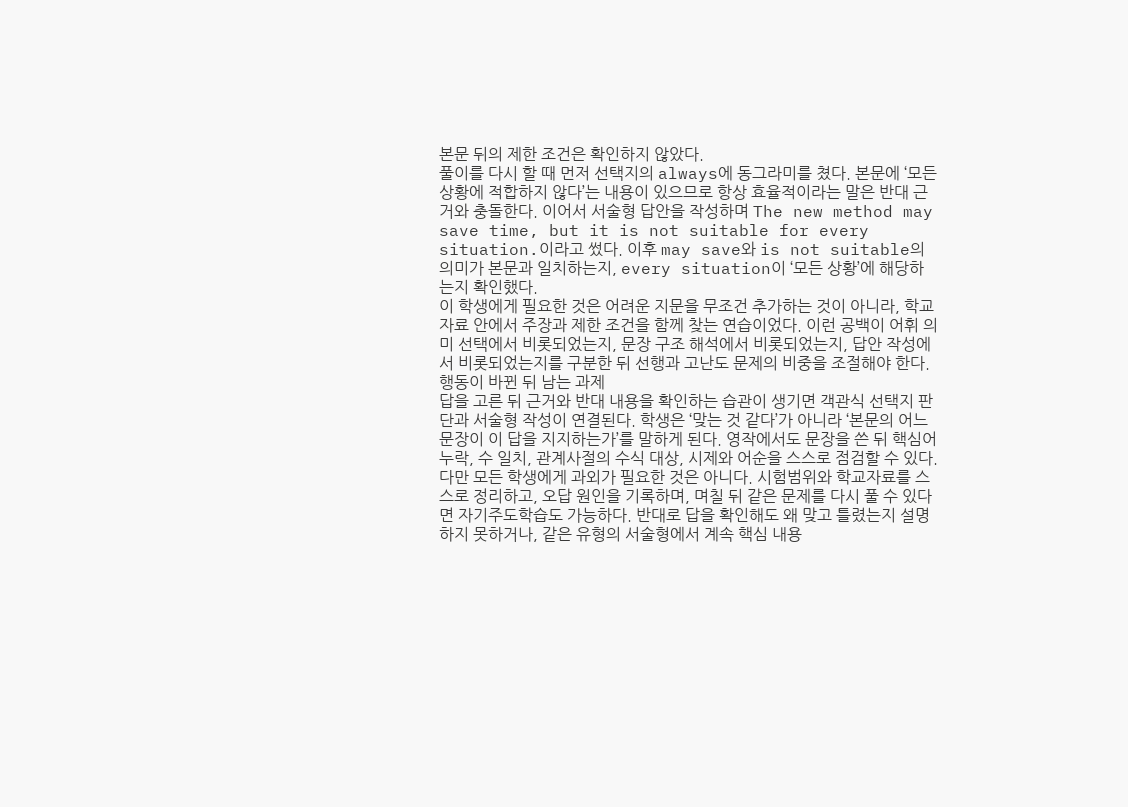본문 뒤의 제한 조건은 확인하지 않았다.
풀이를 다시 할 때 먼저 선택지의 always에 동그라미를 쳤다. 본문에 ‘모든 상황에 적합하지 않다’는 내용이 있으므로 항상 효율적이라는 말은 반대 근거와 충돌한다. 이어서 서술형 답안을 작성하며 The new method may save time, but it is not suitable for every situation.이라고 썼다. 이후 may save와 is not suitable의 의미가 본문과 일치하는지, every situation이 ‘모든 상황’에 해당하는지 확인했다.
이 학생에게 필요한 것은 어려운 지문을 무조건 추가하는 것이 아니라, 학교자료 안에서 주장과 제한 조건을 함께 찾는 연습이었다. 이런 공백이 어휘 의미 선택에서 비롯되었는지, 문장 구조 해석에서 비롯되었는지, 답안 작성에서 비롯되었는지를 구분한 뒤 선행과 고난도 문제의 비중을 조절해야 한다.
행동이 바뀐 뒤 남는 과제
답을 고른 뒤 근거와 반대 내용을 확인하는 습관이 생기면 객관식 선택지 판단과 서술형 작성이 연결된다. 학생은 ‘맞는 것 같다’가 아니라 ‘본문의 어느 문장이 이 답을 지지하는가’를 말하게 된다. 영작에서도 문장을 쓴 뒤 핵심어 누락, 수 일치, 관계사절의 수식 대상, 시제와 어순을 스스로 점검할 수 있다.
다만 모든 학생에게 과외가 필요한 것은 아니다. 시험범위와 학교자료를 스스로 정리하고, 오답 원인을 기록하며, 며칠 뒤 같은 문제를 다시 풀 수 있다면 자기주도학습도 가능하다. 반대로 답을 확인해도 왜 맞고 틀렸는지 설명하지 못하거나, 같은 유형의 서술형에서 계속 핵심 내용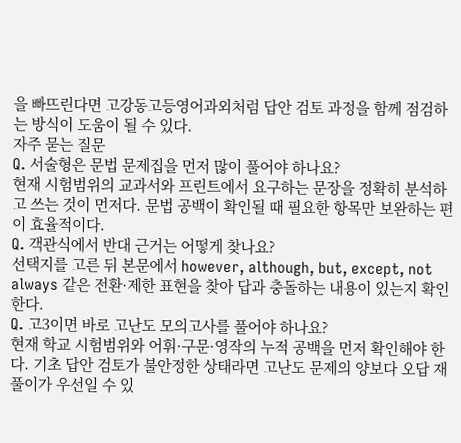을 빠뜨린다면 고강동고등영어과외처럼 답안 검토 과정을 함께 점검하는 방식이 도움이 될 수 있다.
자주 묻는 질문
Q. 서술형은 문법 문제집을 먼저 많이 풀어야 하나요?
현재 시험범위의 교과서와 프린트에서 요구하는 문장을 정확히 분석하고 쓰는 것이 먼저다. 문법 공백이 확인될 때 필요한 항목만 보완하는 편이 효율적이다.
Q. 객관식에서 반대 근거는 어떻게 찾나요?
선택지를 고른 뒤 본문에서 however, although, but, except, not always 같은 전환·제한 표현을 찾아 답과 충돌하는 내용이 있는지 확인한다.
Q. 고3이면 바로 고난도 모의고사를 풀어야 하나요?
현재 학교 시험범위와 어휘·구문·영작의 누적 공백을 먼저 확인해야 한다. 기초 답안 검토가 불안정한 상태라면 고난도 문제의 양보다 오답 재풀이가 우선일 수 있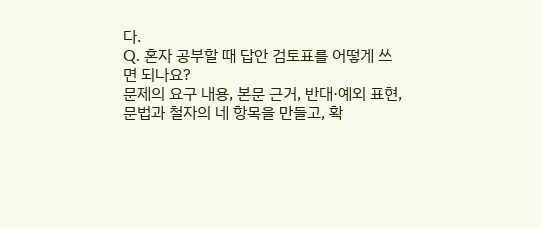다.
Q. 혼자 공부할 때 답안 검토표를 어떻게 쓰면 되나요?
문제의 요구 내용, 본문 근거, 반대·예외 표현, 문법과 철자의 네 항목을 만들고, 확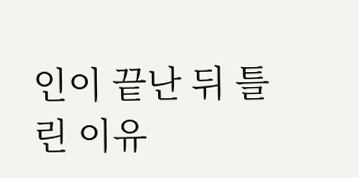인이 끝난 뒤 틀린 이유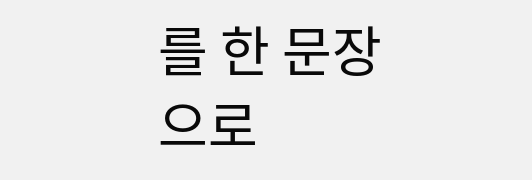를 한 문장으로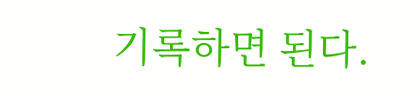기록하면 된다.